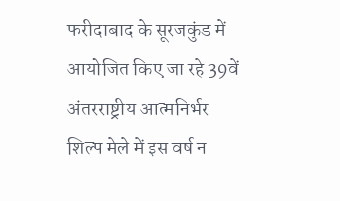फरीदाबाद के सूरजकुंड में आयोजित किए जा रहे 39वें अंतरराष्ट्रीय आत्मनिर्भर शिल्प मेले में इस वर्ष न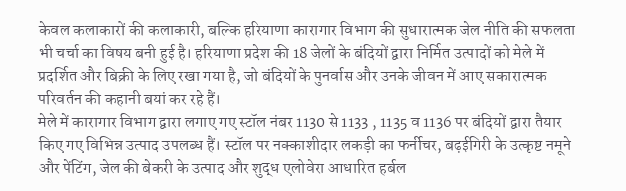केवल कलाकारों की कलाकारी, बल्कि हरियाणा कारागार विभाग की सुधारात्मक जेल नीति की सफलता भी चर्चा का विषय बनी हुई है। हरियाणा प्रदेश की 18 जेलों के बंदियों द्वारा निर्मित उत्पादों को मेले में प्रदर्शित और बिक्री के लिए रखा गया है, जो बंदियों के पुनर्वास और उनके जीवन में आए सकारात्मक परिवर्तन की कहानी बयां कर रहे हैं।
मेले में कारागार विभाग द्वारा लगाए गए स्टॉल नंबर 1130 से 1133 , 1135 व 1136 पर बंदियों द्वारा तैयार किए गए विभिन्न उत्पाद उपलब्ध हैं। स्टॉल पर नक्काशीदार लकड़ी का फर्नीचर, बढ़ईगिरी के उत्कृष्ट नमूने और पेंटिंग, जेल की बेकरी के उत्पाद और शुद्ध एलोवेरा आधारित हर्बल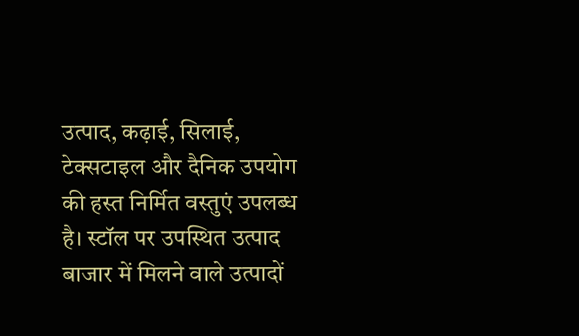उत्पाद, कढ़ाई, सिलाई, टेक्सटाइल और दैनिक उपयोग की हस्त निर्मित वस्तुएं उपलब्ध है। स्टॉल पर उपस्थित उत्पाद बाजार में मिलने वाले उत्पादों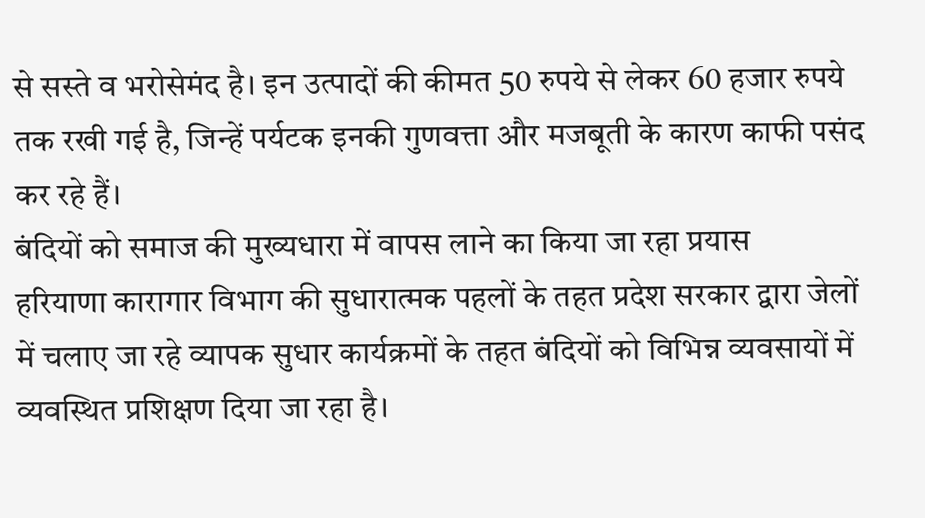से सस्ते व भरोसेमंद है। इन उत्पादों की कीमत 50 रुपये से लेकर 60 हजार रुपये तक रखी गई है, जिन्हें पर्यटक इनकी गुणवत्ता और मजबूती के कारण काफी पसंद कर रहे हैं।
बंदियों को समाज की मुख्यधारा में वापस लाने का किया जा रहा प्रयास
हरियाणा कारागार विभाग की सुधारात्मक पहलों के तहत प्रदेश सरकार द्वारा जेलों में चलाए जा रहे व्यापक सुधार कार्यक्रमों के तहत बंदियों को विभिन्न व्यवसायों में व्यवस्थित प्रशिक्षण दिया जा रहा है।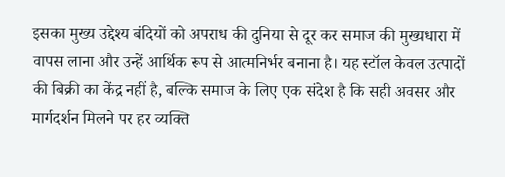इसका मुख्य उद्देश्य बंदियों को अपराध की दुनिया से दूर कर समाज की मुख्यधारा में वापस लाना और उन्हें आर्थिक रूप से आत्मनिर्भर बनाना है। यह स्टॉल केवल उत्पादों की बिक्री का केंद्र नहीं है, बल्कि समाज के लिए एक संदेश है कि सही अवसर और मार्गदर्शन मिलने पर हर व्यक्ति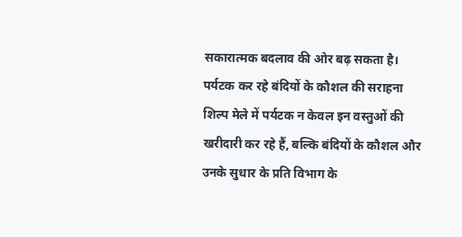सकारात्मक बदलाव की ओर बढ़ सकता है।
पर्यटक कर रहे बंदियों के कौशल की सराहना
शिल्प मेले में पर्यटक न केवल इन वस्तुओं की खरीदारी कर रहे हैं, बल्कि बंदियों के कौशल और उनके सुधार के प्रति विभाग के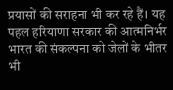प्रयासों की सराहना भी कर रहे हैं। यह पहल हरियाणा सरकार की आत्मनिर्भर भारत की संकल्पना को जेलों के भीतर भी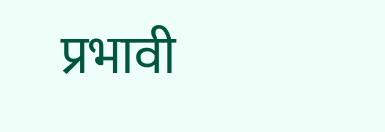प्रभावी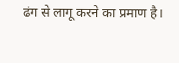ढंग से लागू करने का प्रमाण है।